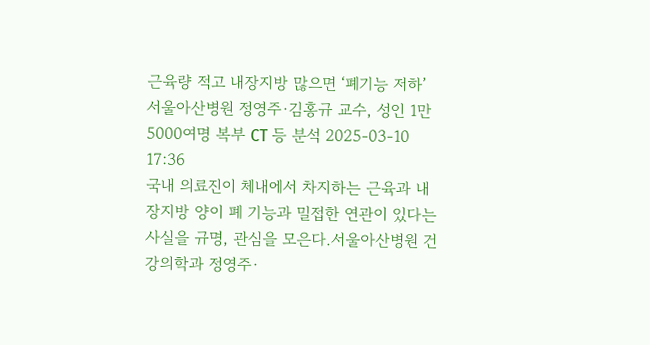근육량 적고 내장지방 많으면 ‘폐기능 저하’
서울아산병원 정영주·김홍규 교수, 성인 1만5000여명 복부 CT 등 분석 2025-03-10 17:36
국내 의료진이 체내에서 차지하는 근육과 내장지방 양이 폐 기능과 밀접한 연관이 있다는 사실을 규명, 관심을 모은다.서울아산병원 건강의학과 정영주·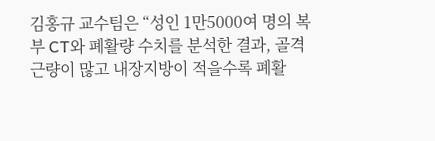김홍규 교수팀은 “성인 1만5000여 명의 복부 CT와 폐활량 수치를 분석한 결과, 골격근량이 많고 내장지방이 적을수록 폐활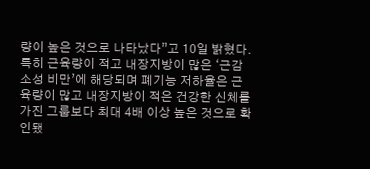량이 높은 것으로 나타났다”고 10일 밝혔다.특히 근육량이 적고 내장지방이 많은 ‘근감소성 비만’에 해당되며 폐기능 저하율은 근육량이 많고 내장지방이 적은 건강한 신체를 가진 그룹보다 최대 4배 이상 높은 것으로 확인됐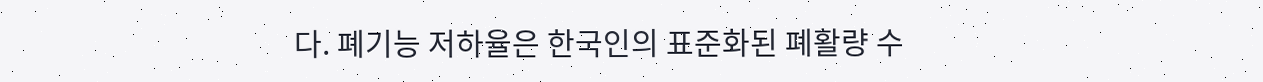다. 폐기능 저하율은 한국인의 표준화된 폐활량 수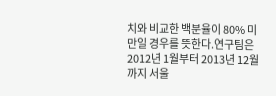치와 비교한 백분율이 80% 미만일 경우를 뜻한다.연구팀은 2012년 1월부터 2013년 12월까지 서울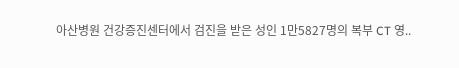아산병원 건강증진센터에서 검진을 받은 성인 1만5827명의 복부 CT 영..